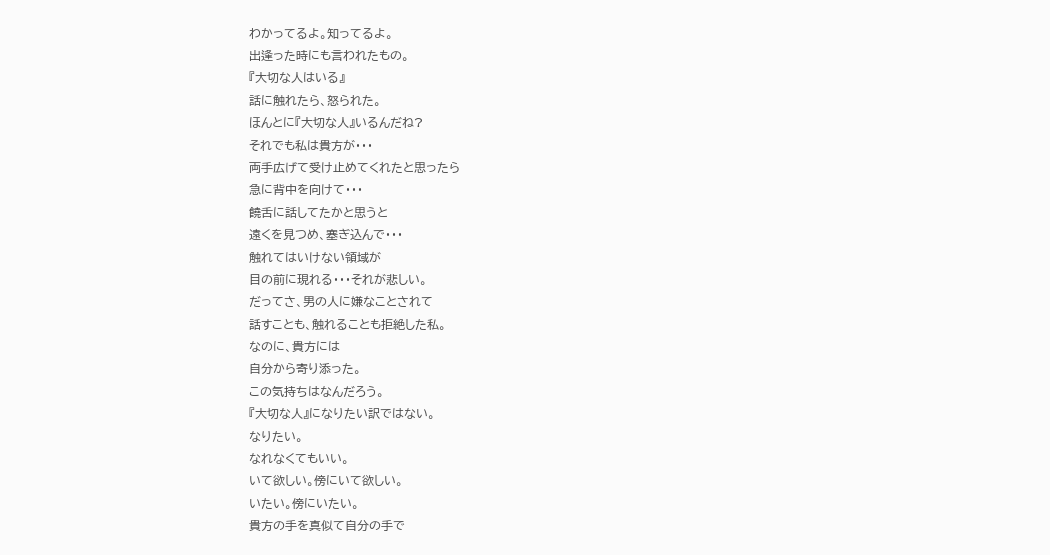わかってるよ。知ってるよ。
出逢った時にも言われたもの。
『大切な人はいる』
話に触れたら、怒られた。
ほんとに『大切な人』いるんだね?
それでも私は貴方が・・・
両手広げて受け止めてくれたと思ったら
急に背中を向けて・・・
饒舌に話してたかと思うと
遠くを見つめ、塞ぎ込んで・・・
触れてはいけない領域が
目の前に現れる・・・それが悲しい。
だってさ、男の人に嫌なことされて
話すことも、触れることも拒絶した私。
なのに、貴方には
自分から寄り添った。
この気持ちはなんだろう。
『大切な人』になりたい訳ではない。
なりたい。
なれなくてもいい。
いて欲しい。傍にいて欲しい。
いたい。傍にいたい。
貴方の手を真似て自分の手で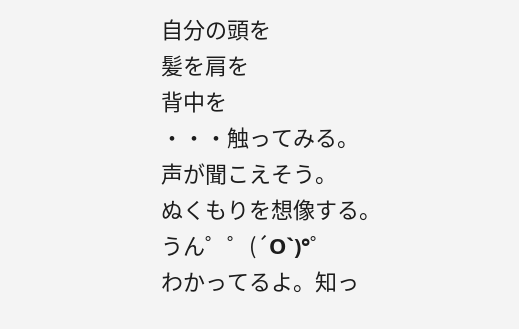自分の頭を
髪を肩を
背中を
・・・触ってみる。
声が聞こえそう。
ぬくもりを想像する。
うん゜゜(´O`)°゜
わかってるよ。知っ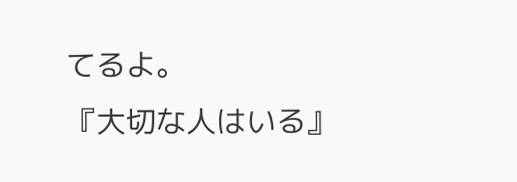てるよ。
『大切な人はいる』